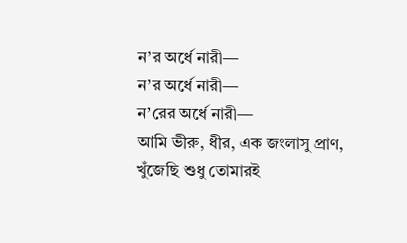ন’র অর্ধে নারী—
ন’র অর্ধে নারী—
ন’রের অর্ধে নারী—
আমি ভীরু, ধীর, এক জংলাসু প্রাণ,
খুঁজেছি শুধু তোমারই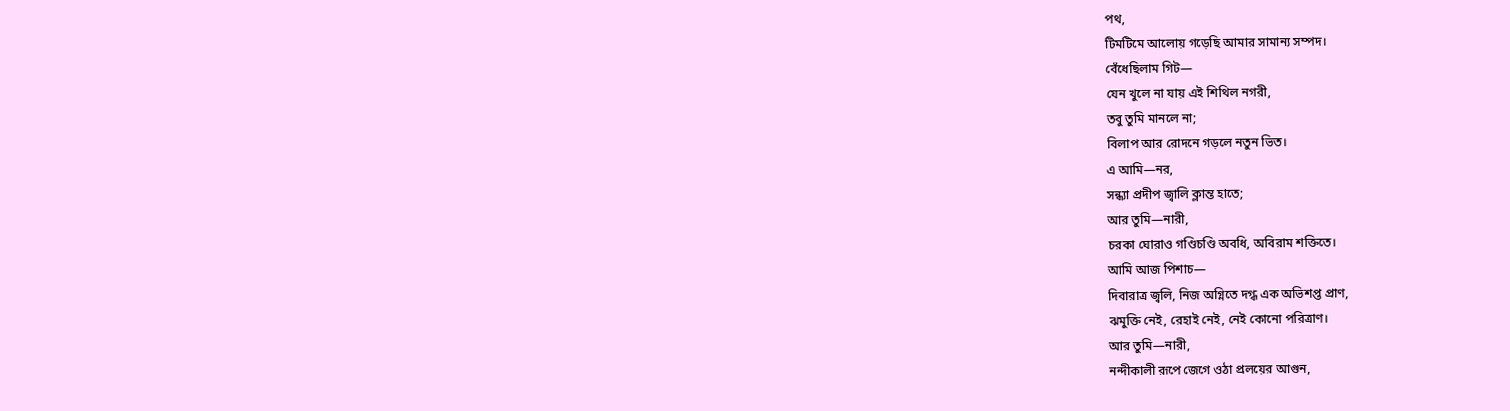পথ,
টিমটিমে আলোয় গড়েছি আমার সামান্য সম্পদ।
বেঁধেছিলাম গিট—
যেন খুলে না যায় এই শিথিল নগরী,
তবু তুমি মানলে না;
বিলাপ আর রোদনে গড়লে নতুন ভিত।
এ আমি—নর,
সন্ধ্যা প্রদীপ জ্বালি ক্লান্ত হাতে;
আর তুমি—নারী,
চরকা ঘোরাও গণ্ডিচণ্ডি অবধি, অবিরাম শক্তিতে।
আমি আজ পিশাচ—
দিবারাত্র জ্বলি, নিজ অগ্নিতে দগ্ধ এক অভিশপ্ত প্রাণ,
ঝমুক্তি নেই, রেহাই নেই, নেই কোনো পরিত্রাণ।
আর তুমি—নারী,
নন্দীকালী রূপে জেগে ওঠা প্রলয়ের আগুন,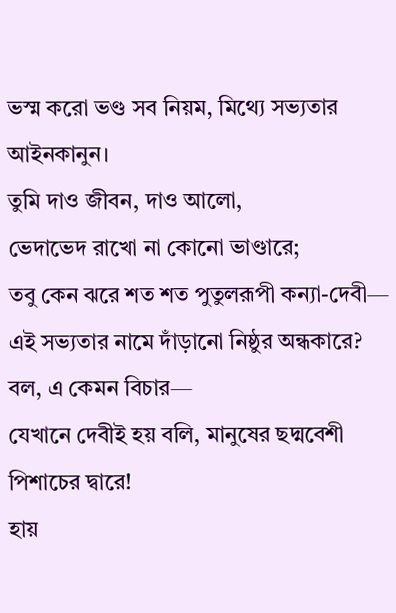ভস্ম করো ভণ্ড সব নিয়ম, মিথ্যে সভ্যতার আইনকানুন।
তুমি দাও জীবন, দাও আলো,
ভেদাভেদ রাখো না কোনো ভাণ্ডারে;
তবু কেন ঝরে শত শত পুতুলরূপী কন্যা-দেবী—
এই সভ্যতার নামে দাঁড়ানো নিষ্ঠুর অন্ধকারে?
বল, এ কেমন বিচার—
যেখানে দেবীই হয় বলি, মানুষের ছদ্মবেশী পিশাচের দ্বারে!
হায়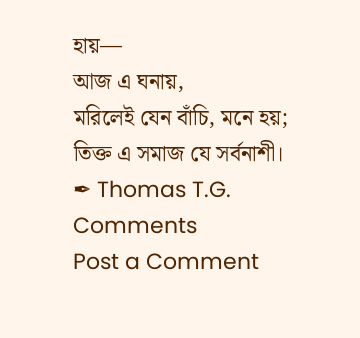হায়—
আজ এ ঘনায়,
মরিলেই যেন বাঁচি, মনে হয়;
তিক্ত এ সমাজ যে সর্বনাশী।
✒ Thomas T.G.
Comments
Post a Comment